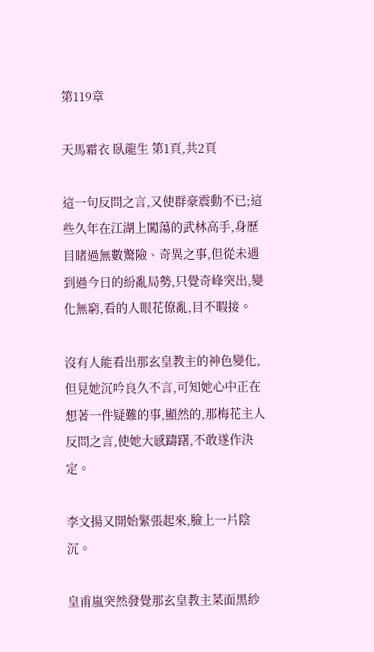第119章

天馬霜衣 臥龍生 第1頁,共2頁

這一句反問之言,又使群豪震動不已;這些久年在江湖上闖蕩的武林高手,身歷目睹過無數驚險、奇異之事,但從未遇到過今日的紛亂局勢,只覺奇峰突出,變化無窮,看的人眼花僚亂,目不暇接。

沒有人能看出那玄皇教主的神色變化,但見她沉吟良久不言,可知她心中正在想著一件疑難的事,顯然的,那梅花主人反問之言,使她大感躊躇,不敢遂作決定。

李文揚又開始緊張起來,臉上一片陰沉。

皇甫嵐突然發覺那玄皇教主菜面黑紗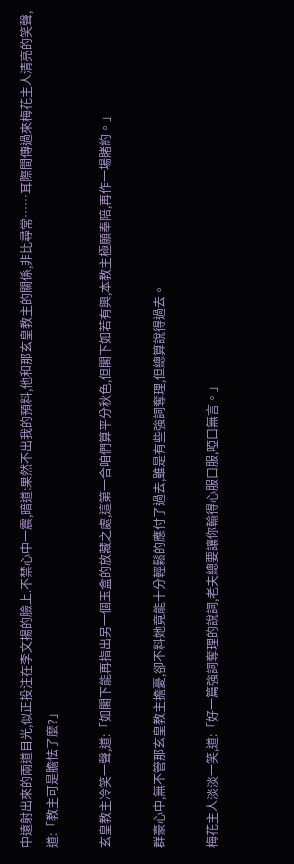中遠射出來的兩道目光,似正投注在李文揚的臉上.不禁心中一震,暗道:果然不出我的預料,他和那玄皇教主的關係,非比尋常……耳際間傳過來梅花主人清亮的笑聲,道:「教主可是膽怯了麼?」

玄皇教主冷笑一聲,道:「如閣下能再指出另一個玉盒的放藏之處,這第一合咱們算平分秋色,但閣下如若有興,本教主極願奉陪,再作一場賭約。」

群豪心中,無不管那玄皇教主擔憂,卻不料她竟能十分輕鬆的應付了過去,雖是有些強詞奪理,但總算說得過去。

梅花主人淡淡一笑,道:「好一篇強詞奪理的說詞,老夫總要讓你輸得心服口服,啞口無言。」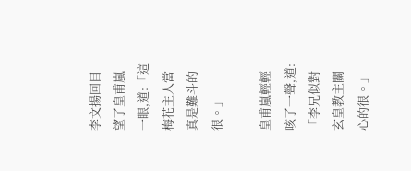李文揚回目望了皇甫嵐一眼,道:「這梅花主人當真是難斗的很。」

皇甫嵐輕輕咳了一聲,道:「李兄似對玄皇教主關心的很。」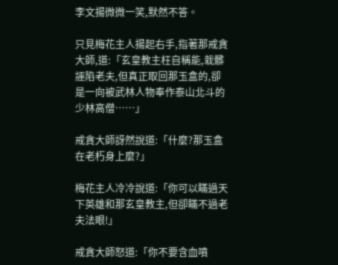李文揚微微一笑,默然不答。

只見梅花主人揚起右手,指著那戒貪大師,道:「玄皇教主枉自稱能,栽髒誣陷老夫,但真正取回那玉盒的,卻是一向被武林人物奉作泰山北斗的少林高僧……」

戒貪大師訝然說道:「什麼?那玉盒在老朽身上麼?」

梅花主人冷冷說道:「你可以瞞過天下英雄和那玄皇教主,但卻瞞不過老夫法眼!」

戒貪大師怒道:「你不要含血噴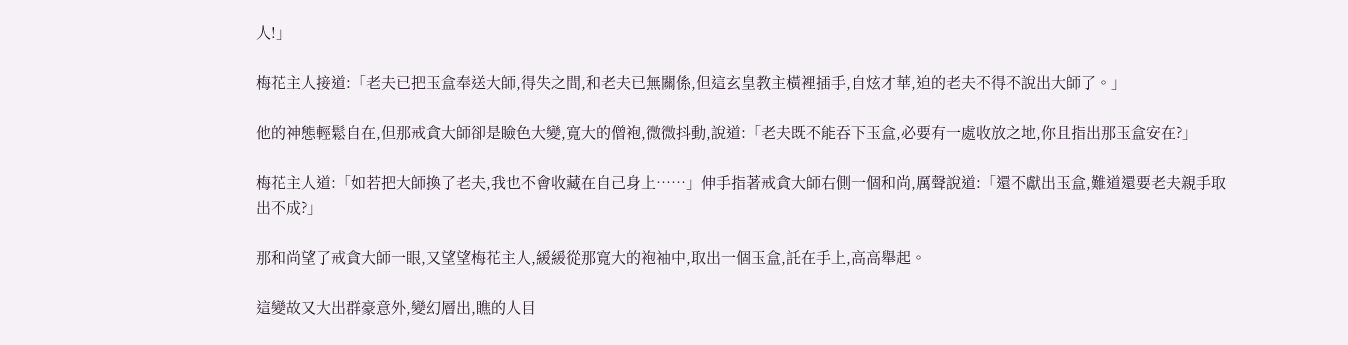人!」

梅花主人接道:「老夫已把玉盒奉送大師,得失之間,和老夫已無關係,但這玄皇教主橫裡插手,自炫才華,迫的老夫不得不說出大師了。」

他的神態輕鬆自在,但那戒貪大師卻是瞼色大變,寬大的僧袍,微微抖動,說道:「老夫既不能吞下玉盒,必要有一處收放之地,你且指出那玉盒安在?」

梅花主人道:「如若把大師換了老夫,我也不會收藏在自己身上……」伸手指著戒貪大師右側一個和尚,厲聲說道:「還不獻出玉盒,難道還要老夫親手取出不成?」

那和尚望了戒貪大師一眼,又望望梅花主人,緩緩從那寬大的袍袖中,取出一個玉盒,託在手上,高高舉起。

這變故又大出群豪意外,變幻層出,瞧的人目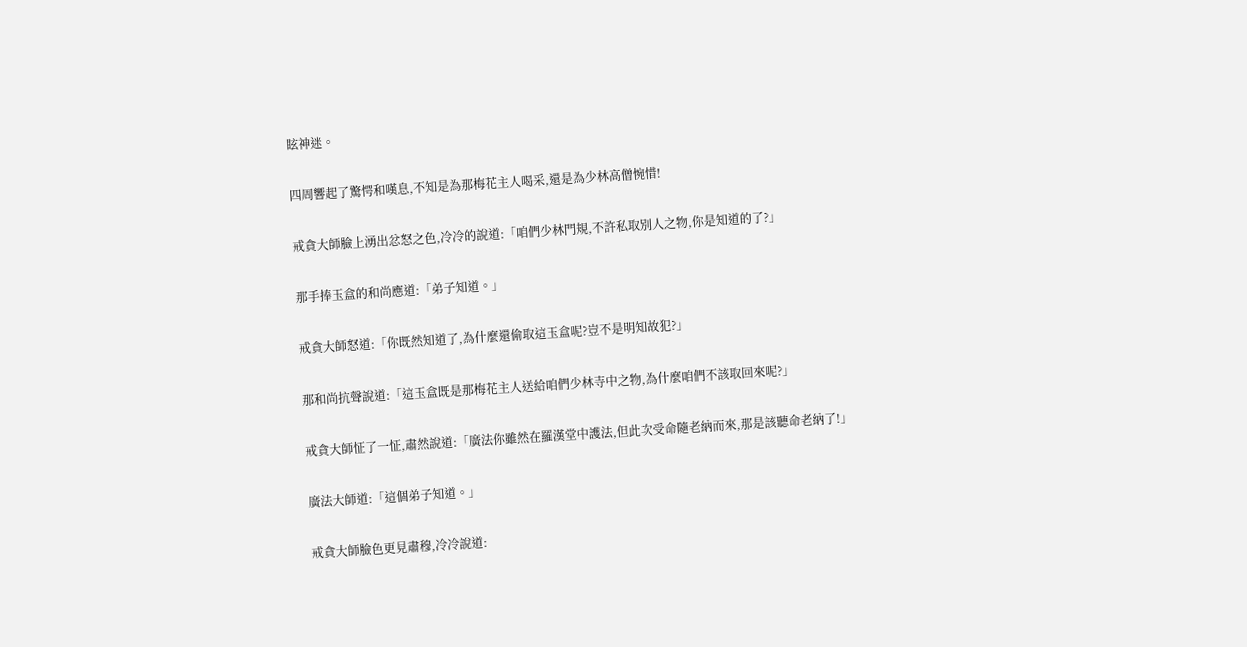眩神迷。

四周響起了驚愕和嘆息,不知是為那梅花主人喝采,還是為少林高僧惋惜!

戒貪大師臉上湧出忿怒之色,冷冷的說道:「咱們少林門規,不許私取別人之物,你是知道的了?」

那手捧玉盒的和尚應道:「弟子知道。」

戒貪大師怒道:「你既然知道了,為什麼還偷取這玉盒呢?豈不是明知故犯?」

那和尚抗聲說道:「這玉盒既是那梅花主人送給咱們少林寺中之物,為什麼咱們不該取回來呢?」

戒貪大師怔了一怔,肅然說道:「廣法你雖然在羅漢堂中護法,但此次受命隨老納而來,那是該聽命老納了!」

廣法大師道:「這個弟子知道。」

戒貪大師臉色更見肅穆,冷冷說道: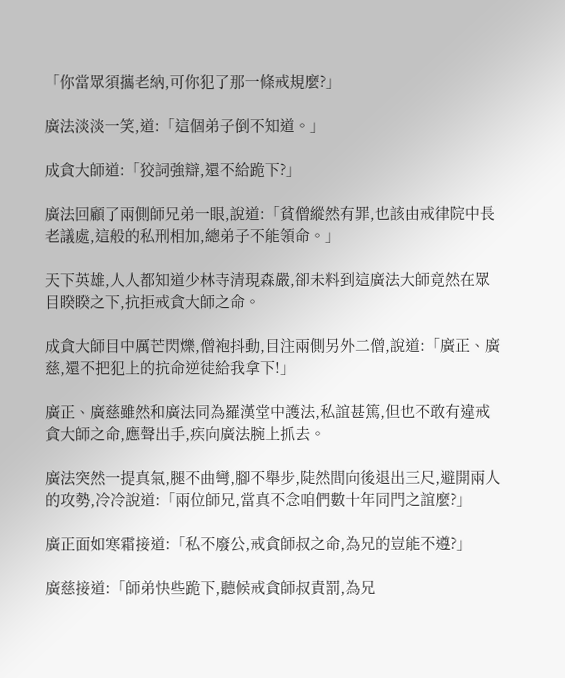「你當眾須攜老納,可你犯了那一條戒規麼?」

廣法淡淡一笑,道:「這個弟子倒不知道。」

成貪大師道:「狡詞強辯,還不給跪下?」

廣法回顧了兩側師兄弟一眼,說道:「貧僧縱然有罪,也該由戒律院中長老議處,這般的私刑相加,總弟子不能領命。」

天下英雄,人人都知道少林寺清現森嚴,卻未料到這廣法大師竟然在眾目睽睽之下,抗拒戒貪大師之命。

成貪大師目中厲芒閃爍,僧袍抖動,目注兩側另外二僧,說道:「廣正、廣慈,還不把犯上的抗命逆徒給我拿下!」

廣正、廣慈雖然和廣法同為羅漢堂中護法,私誼甚篤,但也不敢有違戒貪大師之命,應聲出手,疾向廣法腕上抓去。

廣法突然一提真氣,腿不曲彎,腳不舉步,陡然間向後退出三尺,避開兩人的攻勢,冷冷說道:「兩位師兄,當真不念咱們數十年同門之誼麼?」

廣正面如寒霜接道:「私不廢公,戒貪師叔之命,為兄的豈能不遵?」

廣慈接道:「師弟快些跪下,聽候戒貪師叔責罰,為兄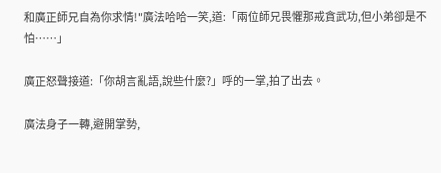和廣正師兄自為你求情!"廣法哈哈一笑,道:「兩位師兄畏懼那戒貪武功,但小弟卻是不怕……」

廣正怒聲接道:「你胡言亂語,說些什麼?」呼的一掌,拍了出去。

廣法身子一轉,避開掌勢,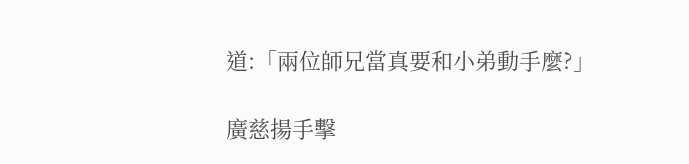道:「兩位師兄當真要和小弟動手麼?」

廣慈揚手擊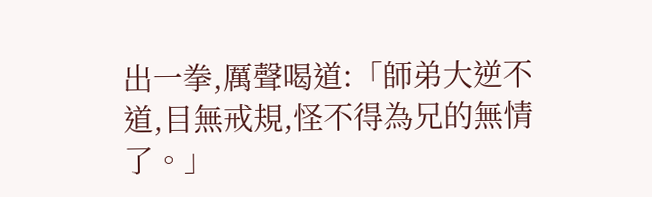出一拳,厲聲喝道:「師弟大逆不道,目無戒規,怪不得為兄的無情了。」